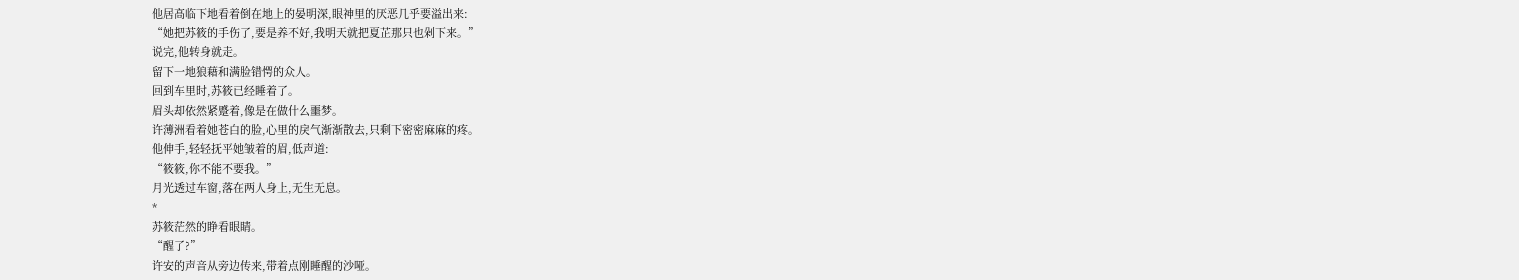他居高临下地看着倒在地上的晏明深,眼神里的厌恶几乎要溢出来:
“她把苏筱的手伤了,要是养不好,我明天就把夏芷那只也剁下来。”
说完,他转身就走。
留下一地狼藉和满脸错愕的众人。
回到车里时,苏筱已经睡着了。
眉头却依然紧蹙着,像是在做什么噩梦。
许薄洲看着她苍白的脸,心里的戾气渐渐散去,只剩下密密麻麻的疼。
他伸手,轻轻抚平她皱着的眉,低声道:
“筱筱,你不能不要我。”
月光透过车窗,落在两人身上,无生无息。
*
苏筱茫然的睁看眼睛。
“醒了?”
许安的声音从旁边传来,带着点刚睡醒的沙哑。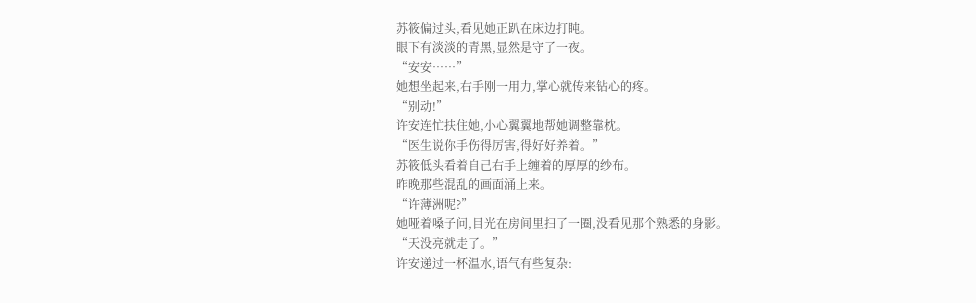苏筱偏过头,看见她正趴在床边打盹。
眼下有淡淡的青黑,显然是守了一夜。
“安安……”
她想坐起来,右手刚一用力,掌心就传来钻心的疼。
“别动!”
许安连忙扶住她,小心翼翼地帮她调整靠枕。
“医生说你手伤得厉害,得好好养着。”
苏筱低头看着自己右手上缠着的厚厚的纱布。
昨晚那些混乱的画面涌上来。
“许薄洲呢?”
她哑着嗓子问,目光在房间里扫了一圈,没看见那个熟悉的身影。
“天没亮就走了。”
许安递过一杯温水,语气有些复杂: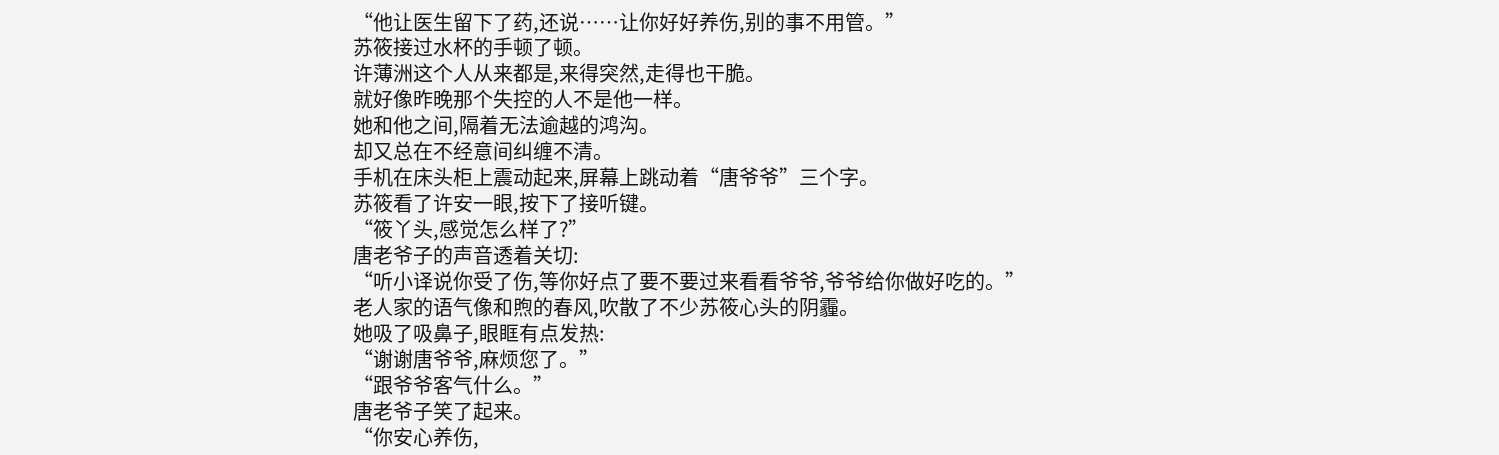“他让医生留下了药,还说……让你好好养伤,别的事不用管。”
苏筱接过水杯的手顿了顿。
许薄洲这个人从来都是,来得突然,走得也干脆。
就好像昨晚那个失控的人不是他一样。
她和他之间,隔着无法逾越的鸿沟。
却又总在不经意间纠缠不清。
手机在床头柜上震动起来,屏幕上跳动着“唐爷爷”三个字。
苏筱看了许安一眼,按下了接听键。
“筱丫头,感觉怎么样了?”
唐老爷子的声音透着关切:
“听小译说你受了伤,等你好点了要不要过来看看爷爷,爷爷给你做好吃的。”
老人家的语气像和煦的春风,吹散了不少苏筱心头的阴霾。
她吸了吸鼻子,眼眶有点发热:
“谢谢唐爷爷,麻烦您了。”
“跟爷爷客气什么。”
唐老爷子笑了起来。
“你安心养伤,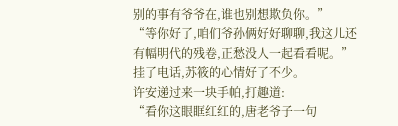别的事有爷爷在,谁也别想欺负你。”
“等你好了,咱们爷孙俩好好聊聊,我这儿还有幅明代的残卷,正愁没人一起看看呢。”
挂了电话,苏筱的心情好了不少。
许安递过来一块手帕,打趣道:
“看你这眼眶红红的,唐老爷子一句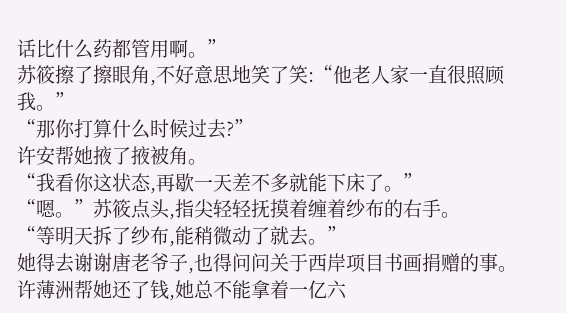话比什么药都管用啊。”
苏筱擦了擦眼角,不好意思地笑了笑:“他老人家一直很照顾我。”
“那你打算什么时候过去?”
许安帮她掖了掖被角。
“我看你这状态,再歇一天差不多就能下床了。”
“嗯。”苏筱点头,指尖轻轻抚摸着缠着纱布的右手。
“等明天拆了纱布,能稍微动了就去。”
她得去谢谢唐老爷子,也得问问关于西岸项目书画捐赠的事。
许薄洲帮她还了钱,她总不能拿着一亿六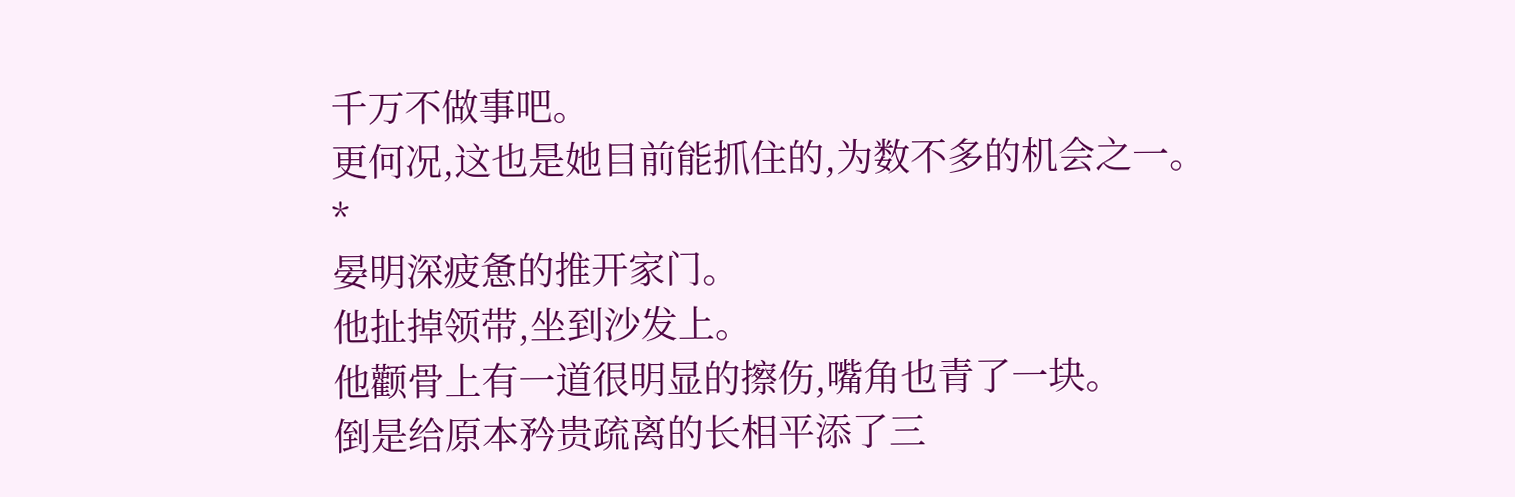千万不做事吧。
更何况,这也是她目前能抓住的,为数不多的机会之一。
*
晏明深疲惫的推开家门。
他扯掉领带,坐到沙发上。
他颧骨上有一道很明显的擦伤,嘴角也青了一块。
倒是给原本矜贵疏离的长相平添了三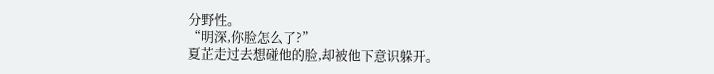分野性。
“明深,你脸怎么了?”
夏芷走过去想碰他的脸,却被他下意识躲开。